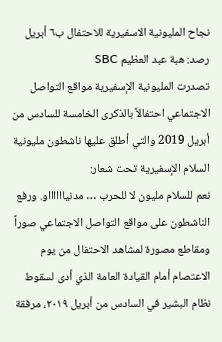نجاح المليونية الاسفيرية للاحتفال ب٦ أبريل
رصد: هبة عبد العظيم SBC
تصدرت المليونية الإسفيرية مواقع التواصل الاجتماعي احتفالاً بالذكرى الخامسة للسادس من أبريل 2019 والتي أطلق عليها ناشطون مليونية السلام الإسفيرية تحت شعار:
نعم للسلام مليون لا للحرب … مدنيااااااو. ورفع الناشطون على مواقع التواصل الاجتماعي صوراً ومقاطع مصورة لمشاهد الاحتفال من يوم الاعتصام أمام القيادة العامة الذي أدى لسقوط نظام البشير في السادس من أبريل ٢٠١٩، مرفقة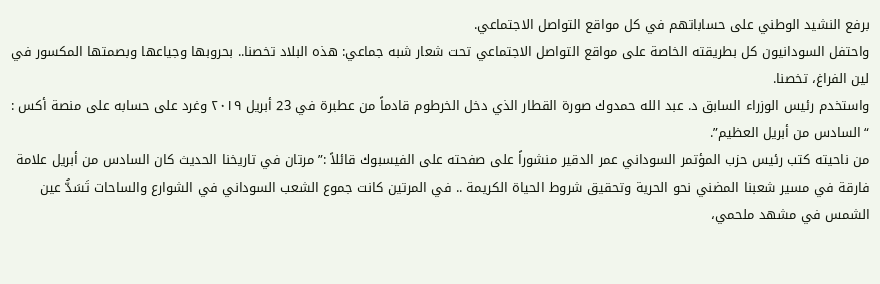برفع النشيد الوطني على حساباتهم في كل مواقع التواصل الاجتماعي.
واحتفل السودانيون كل بطريقته الخاصة على مواقع التواصل الاجتماعي تحت شعار شبه جماعي: هذه البلاد تخصنا.. بحروبها وجياعها وبصمتها المكسور في لين الفراغ، تخصنا.
واستخدم رئيس الوزراء السابق د. عبد الله حمدوك صورة القطار الذي دخل الخرطوم قادماً من عطبرة في 23 أبريل ٢٠١٩ وغرد على حسابه على منصة أكس : “السادس من أبريل العظيم”.
من ناحيته كتب رئيس حزب المؤتمر السوداني عمر الدقير منشوراً على صفحته على الفيسبوك قائلاً :”مرتان في تاريخنا الحديث كان السادس من أبريل علامة فارقة في مسير شعبنا المضني نحو الحرية وتحقيق شروط الحياة الكريمة .. في المرتين كانت جموع الشعب السوداني في الشوارع والساحات تَسَدُّ عين الشمس في مشهد ملحمي،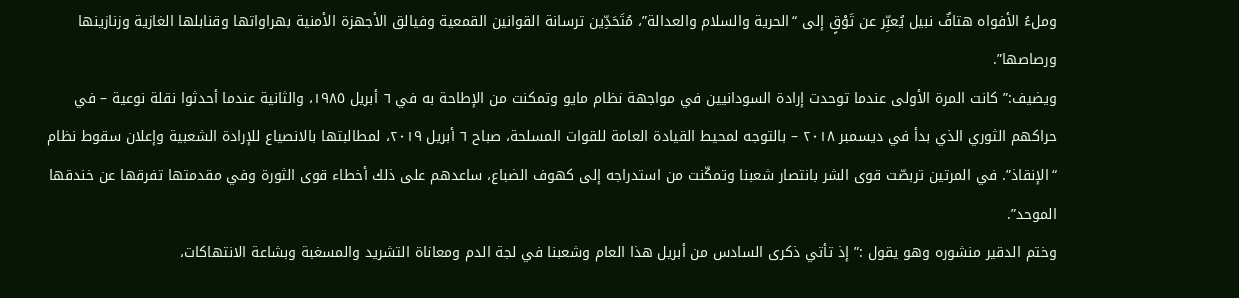وملءُ الأفواه هتافٌ نبيل يُعبِّر عن تَوْقٍ إلى “الحرية والسلام والعدالة”، مُتَحَدِّين ترسانة القوانين القمعية وفيالق الأجهزة الأمنية بهراواتها وقنابلها الغازية وزنازينها ورصاصها”.
ويضيف:” كانت المرة الأولى عندما توحدت إرادة السودانيين في مواجهة نظام مايو وتمكنت من الإطاحة به في ٦ أبريل ١٩٨٥، والثانية عندما أحدثوا نقلة نوعية – في حراكهم الثوري الذي بدأ في ديسمبر ٢٠١٨ – بالتوجه لمحيط القيادة العامة للقوات المسلحة، صباح ٦ أبريل ٢٠١٩، لمطالبتها بالانصياع للإرادة الشعبية وإعلان سقوط نظام “الإنقاذ”. في المرتين تربصّت قوى الشر بانتصار شعبنا وتمكّنت من استدراجه إلى كهوف الضباع، ساعدهم على ذلك أخطاء قوى الثورة وفي مقدمتها تفرقها عن خندقها الموحد”.
وختم الدقير منشوره وهو يقول :” إذ تأتي ذكرى السادس من أبريل هذا العام وشعبنا في لجة الدم ومعاناة التشريد والمسغبة وبشاعة الانتهاكات،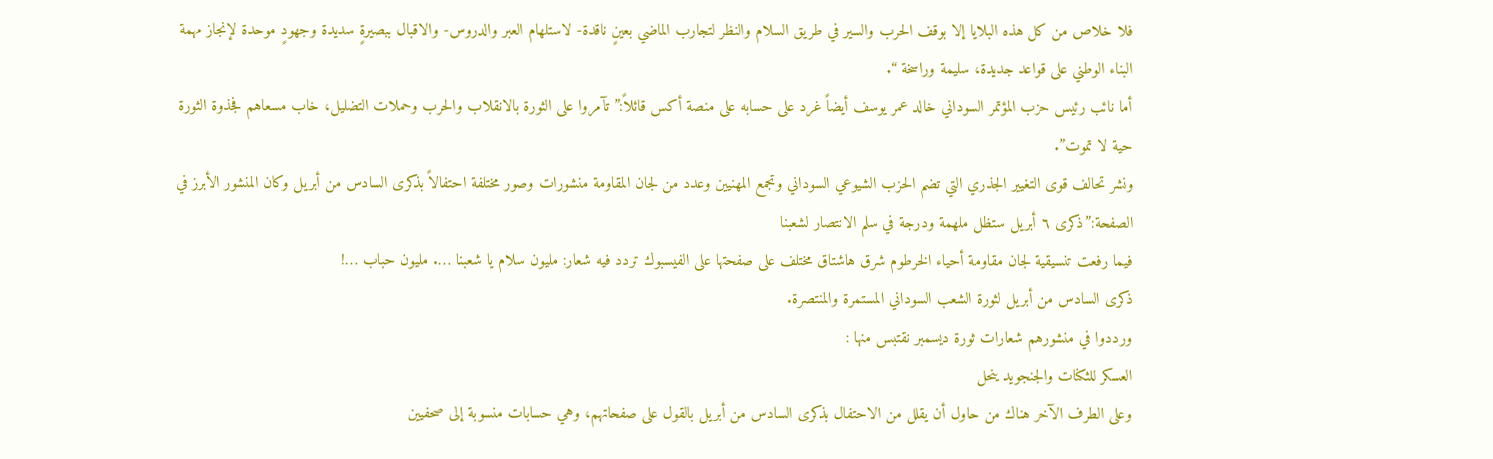فلا خلاص من كل هذه البلايا إلا بوقف الحرب والسير في طريق السلام والنظر لتجارب الماضي بعينٍ ناقدة- لاستلهام العبر والدروس- والاقبال ببصيرةٍ سديدة وجهودٍ موحدة لإنجاز مهمة البناء الوطني على قواعد جديدة، سليمة وراسخة “.
أما نائب رئيس حزب المؤتمر السوداني خالد عمر يوسف أيضاً غرد على حسابه على منصة أكس قائلاً:” تآمروا على الثورة بالانقلاب والحرب وحملات التضليل، خاب مسعاهم فجذوة الثورة حية لا تموت”.
ونشر تحالف قوى التغيير الجذري التي تضم الحزب الشيوعي السوداني وتجمع المهنيين وعدد من لجان المقاومة منشورات وصور مختلفة احتفالاً بذكرى السادس من أبريل وكان المنشور الأبرز في الصفحة:”ذكرى ٦ أبريل ستظل ملهمة ودرجة في سلم الانتصار لشعبنا
فيما رفعت تنسيقية لجان مقاومة أحياء الخرطوم شرق هاشتاق مختلف على صفحتها على الفيسبوك تردد فيه شعار: مليون سلام يا شعبنا …. مليون حباب …!
ذكرى السادس من أبريل لثورة الشعب السوداني المستمرة والمنتصرة.
ورددوا في منشورهم شعارات ثورة ديسمبر نقتبس منها :
العسكر للثكنات والجنجويد ينحل
وعلى الطرف الآخر هناك من حاول أن يقلل من الاحتفال بذكرى السادس من أبريل بالقول على صفحاتهم، وهي حسابات منسوبة إلى صحفيين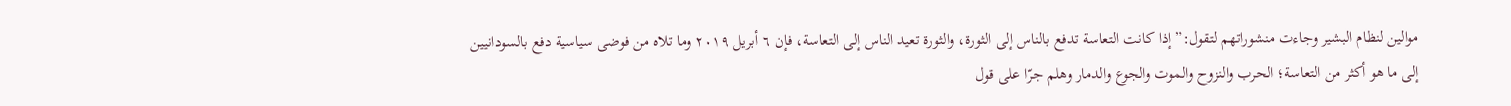موالين لنظام البشير وجاءت منشوراتهم لتقول:” إذا كانت التعاسة تدفع بالناس إلى الثورة، والثورة تعيد الناس إلى التعاسة، فإن ٦ أبريل ٢٠١٩ وما تلاه من فوضى سياسية دفع بالسودانيين إلى ما هو أكثر من التعاسة؛ الحرب والنزوح والموت والجوع والدمار وهلم جرّا على قول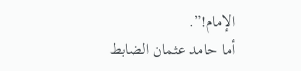الإمام!”.
أما حامد عثمان الضابط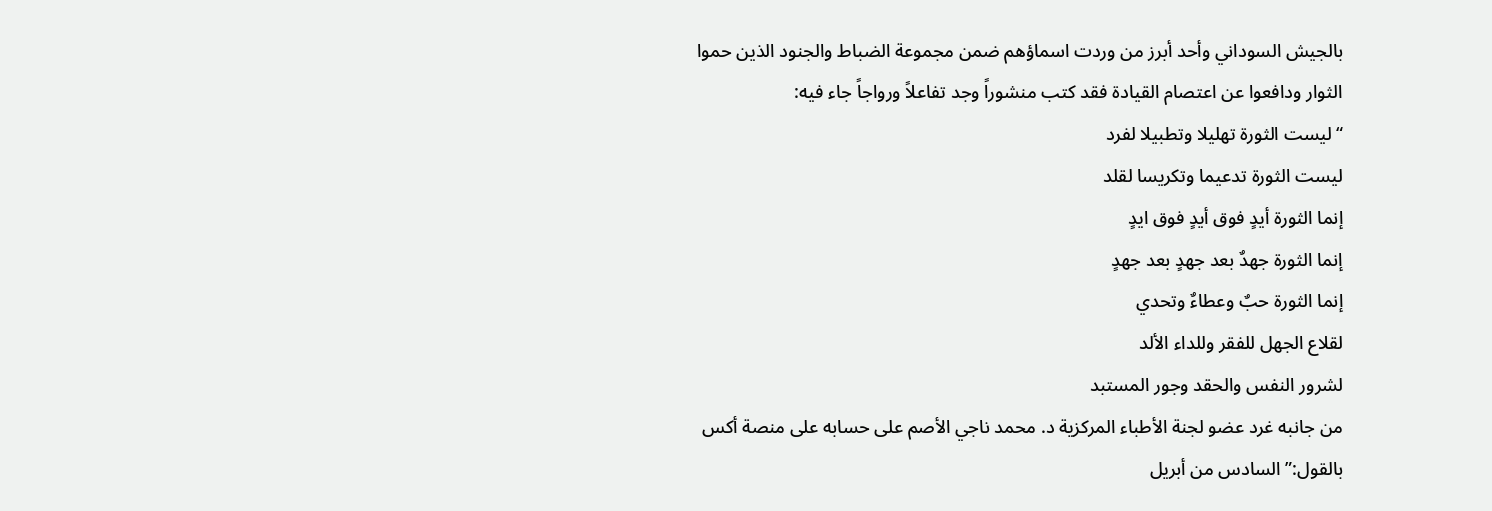بالجيش السوداني وأحد أبرز من وردت اسماؤهم ضمن مجموعة الضباط والجنود الذين حموا الثوار ودافعوا عن اعتصام القيادة فقد كتب منشوراً وجد تفاعلاً ورواجاً جاء فيه:
“ليست الثورة تهليلا وتطبيلا لفرد
ليست الثورة تدعيما وتكريسا لقلد
إنما الثورة أيدٍ فوق أيدٍ فوق ايدٍ
إنما الثورة جهدٌ بعد جهدٍ بعد جهدٍ
إنما الثورة حبٌ وعطاءٌ وتحدي
لقلاع الجهل للفقر وللداء الألد
لشرور النفس والحقد وجور المستبد
من جانبه غرد عضو لجنة الأطباء المركزية د. محمد ناجي الأصم على حسابه على منصة أكس بالقول:” السادس من أبريل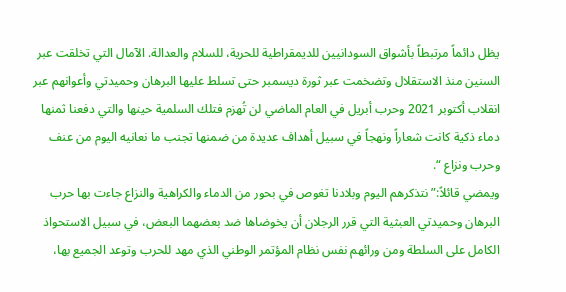يظل دائماً مرتبطاً بأشواق السودانيين للديمقراطية للحرية، للسلام والعدالة. الآمال التي تخلقت عبر السنين منذ الاستقلال وتضخمت عبر ثورة ديسمبر حتى تسلط عليها البرهان وحميدتي وأعوانهم عبر انقلاب أكتوبر 2021 وحرب أبريل في العام الماضي لن تُهزم فتلك السلمية حينها والتي دفعنا ثمنها دماء ذكية كانت شعاراً ونهجاً في سبيل أهداف عديدة من ضمنها تجنب ما نعانيه اليوم من عنف وحرب ونزاع “.
ويمضي قائلاً:” نتذكرهم اليوم وبلادنا تغوص في بحور من الدماء والكراهية والنزاع جاءت بها حرب البرهان وحميدتي العبثية التي قرر الرجلان أن يخوضاها ضد بعضهما البعض، في سبيل الاستحواذ الكامل على السلطة ومن ورائهم نفس نظام المؤتمر الوطني الذي مهد للحرب وتوعد الجميع بها،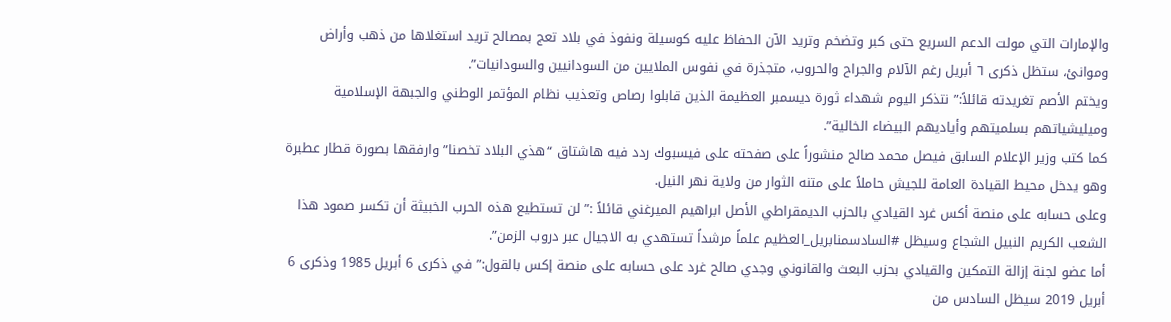والإمارات التي مولت الدعم السريع حتى كبر وتضخم وتريد الآن الحفاظ عليه كوسيلة ونفوذ في بلاد تعج بمصالح تريد استغلاها من ذهب وأراض وموانئ، ستظل ذكرى ٦ أبريل رغم الآلام والجراح والحروب، متجذرة في نفوس الملايين من السودانيين والسودانيات”.
ويختم الأصم تغريدته قائلاً:” نتذكر اليوم شهداء ثورة ديسمبر العظيمة الذين قابلوا رصاص وتعذيب نظام المؤتمر الوطني والجبهة الإسلامية وميليشياتهم بسلميتهم وأياديهم البيضاء الخالية”.
كما كتب وزير الإعلام السابق فيصل محمد صالح منشوراً على صفحته على فيسبوك ردد فيه هاشتاق “هذي البلاد تخصنا” وارفقها بصورة قطار عطبرة وهو يدخل محيط القيادة العامة للجيش حاملاً على متنه الثوار من ولاية نهر النيل.
وعلى حسابه على منصة أكس غرد القيادي بالحزب الديمقراطي الأصل ابراهيم الميرغني قائلاً :” لن تستطيع هذه الحرب الخبيثة أن تكسر صمود هذا الشعب الكريم النبيل الشجاع وسيظل #السادسمنابريل_العظيم علماً مرشداً تستهدي به الاجيال عبر دروب الزمن”.
أما عضو لجنة إزالة التمكين والقيادي بحزب البعث والقانوني وجدي صالح غرد على حسابه على منصة إكس بالقول:” في ذكرى 6 أبريل 1985 وذكرى 6 أبريل 2019 سيظل السادس من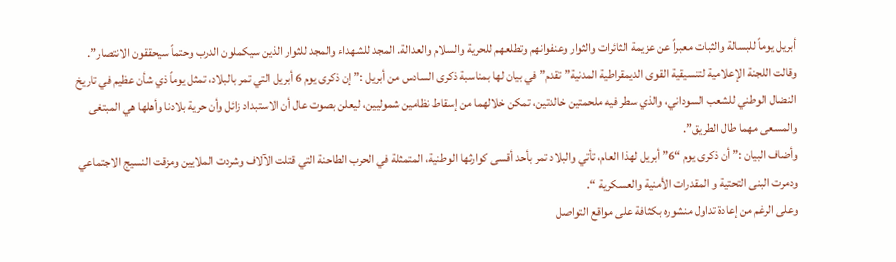أبريل يوماً للبسالة والثبات معبراً عن عزيمة الثائرات والثوار وعنفوانهم وتطلعهم للحرية والسلام والعدالة. المجد للشهداء والمجد للثوار الذين سيكملون الدرب وحتماً سيحققون الانتصار”.
وقالت اللجنة الإعلامية لتنسيقية القوى الديمقراطية المدنية”تقدم” في بيان لها بمناسبة ذكرى السادس من أبريل :” إن ذكرى يوم 6 أبريل التي تمر بالبلاد، تمثل يوماً ذي شأن عظيم في تاريخ النضال الوطني للشعب السوداني، والذي سطر فيه ملحمتين خالدتين، تمكن خلالهما من إسقاط نظامين شموليين، ليعلن بصوت عال أن الاستبداد زائل وأن حرية بلادنا وأهلها هي المبتغى والمسعى مهما طال الطريق”.
وأضاف البيان :” أن ذكرى يوم “6” أبريل لهذا العام، تأتي والبلاد تمر بأحد أقسى كوارثها الوطنية، المتمثلة في الحرب الطاحنة التي قتلت الآلاف وشردت الملايين ومزقت النسيج الاجتماعي ودمرت البنى التحتية و المقدرات الأمنية والعسكرية “.
وعلى الرغم من إعادة تداول منشوره بكثافة على مواقع التواصل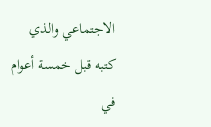الاجتماعي والذي كتبه قبل خمسة أعوام في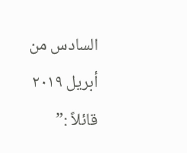السادس من أبريل ٢٠١٩ قائلاً :”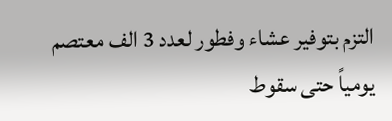التزم بتوفير عشاء وفطور لعدد 3 الف معتصم يومياً حتى سقوط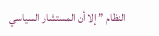النظام ” إلا أن المستشار السياسي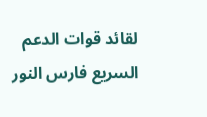لقائد قوات الدعم السريع فارس النور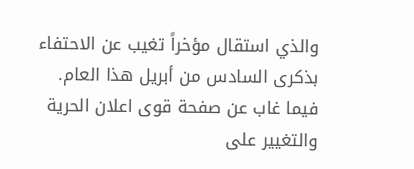والذي استقال مؤخراً تغيب عن الاحتفاء بذكرى السادس من أبريل هذا العام.
فيما غاب عن صفحة قوى اعلان الحرية والتغيير على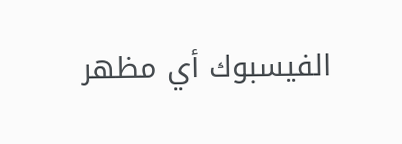الفيسبوك أي مظهر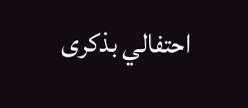احتفالي بذكرى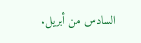السادس من أبريل.